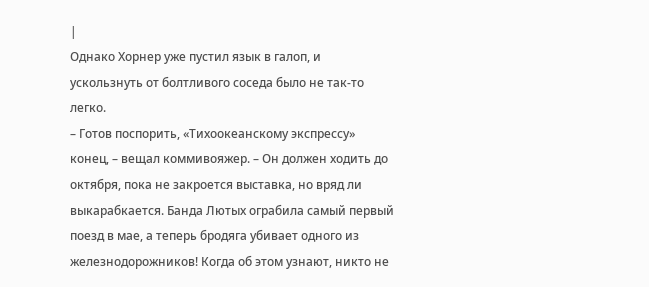|
Однако Хорнер уже пустил язык в галоп, и ускользнуть от болтливого соседа было не так-то легко.
– Готов поспорить, «Тихоокеанскому экспрессу» конец, – вещал коммивояжер. – Он должен ходить до октября, пока не закроется выставка, но вряд ли выкарабкается. Банда Лютых ограбила самый первый поезд в мае, а теперь бродяга убивает одного из железнодорожников! Когда об этом узнают, никто не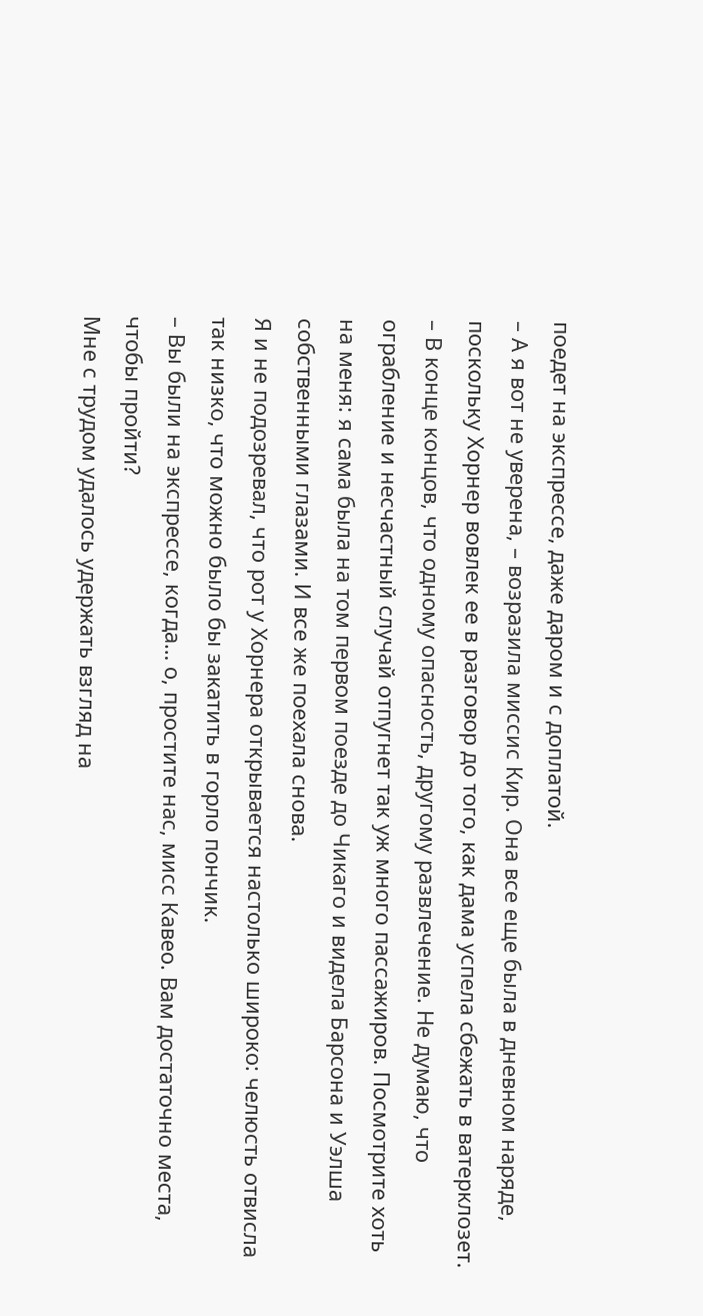поедет на экспрессе, даже даром и с доплатой.
– А я вот не уверена, – возразила миссис Кир. Она все еще была в дневном наряде, поскольку Хорнер вовлек ее в разговор до того, как дама успела сбежать в ватерклозет. – В конце концов, что одному опасность, другому развлечение. Не думаю, что ограбление и несчастный случай отпугнет так уж много пассажиров. Посмотрите хоть на меня: я сама была на том первом поезде до Чикаго и видела Барсона и Уэлша собственными глазами. И все же поехала снова.
Я и не подозревал, что рот у Хорнера открывается настолько широко: челюсть отвисла так низко, что можно было бы закатить в горло пончик.
– Вы были на экспрессе, когда… о, простите нас, мисс Кавео. Вам достаточно места, чтобы пройти?
Мне с трудом удалось удержать взгляд на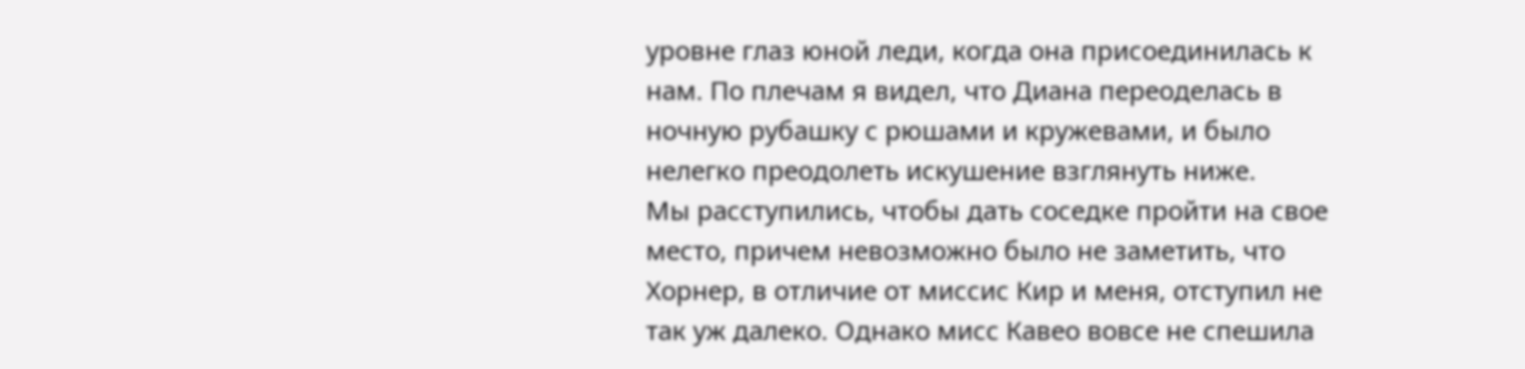уровне глаз юной леди, когда она присоединилась к нам. По плечам я видел, что Диана переоделась в ночную рубашку с рюшами и кружевами, и было нелегко преодолеть искушение взглянуть ниже.
Мы расступились, чтобы дать соседке пройти на свое место, причем невозможно было не заметить, что Хорнер, в отличие от миссис Кир и меня, отступил не так уж далеко. Однако мисс Кавео вовсе не спешила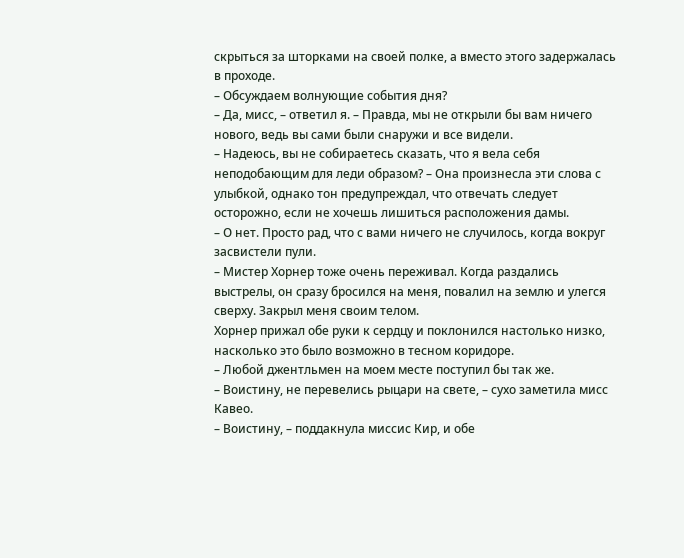скрыться за шторками на своей полке, а вместо этого задержалась в проходе.
– Обсуждаем волнующие события дня?
– Да, мисс, – ответил я. – Правда, мы не открыли бы вам ничего нового, ведь вы сами были снаружи и все видели.
– Надеюсь, вы не собираетесь сказать, что я вела себя неподобающим для леди образом? – Она произнесла эти слова с улыбкой, однако тон предупреждал, что отвечать следует осторожно, если не хочешь лишиться расположения дамы.
– О нет. Просто рад, что с вами ничего не случилось, когда вокруг засвистели пули.
– Мистер Хорнер тоже очень переживал. Когда раздались выстрелы, он сразу бросился на меня, повалил на землю и улегся сверху. Закрыл меня своим телом.
Хорнер прижал обе руки к сердцу и поклонился настолько низко, насколько это было возможно в тесном коридоре.
– Любой джентльмен на моем месте поступил бы так же.
– Воистину, не перевелись рыцари на свете, – сухо заметила мисс Кавео.
– Воистину, – поддакнула миссис Кир, и обе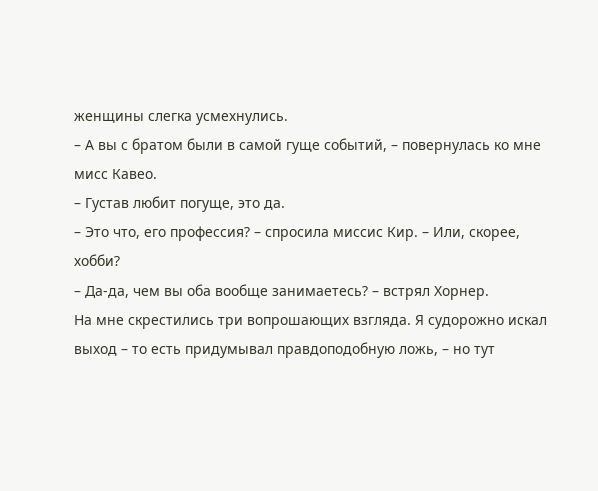женщины слегка усмехнулись.
– А вы с братом были в самой гуще событий, – повернулась ко мне мисс Кавео.
– Густав любит погуще, это да.
– Это что, его профессия? – спросила миссис Кир. – Или, скорее, хобби?
– Да-да, чем вы оба вообще занимаетесь? – встрял Хорнер.
На мне скрестились три вопрошающих взгляда. Я судорожно искал выход – то есть придумывал правдоподобную ложь, – но тут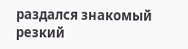раздался знакомый резкий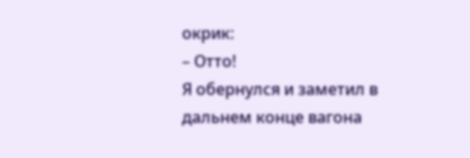окрик:
– Отто!
Я обернулся и заметил в дальнем конце вагона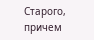Старого, причем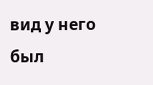вид у него был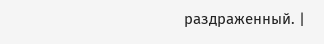раздраженный. |